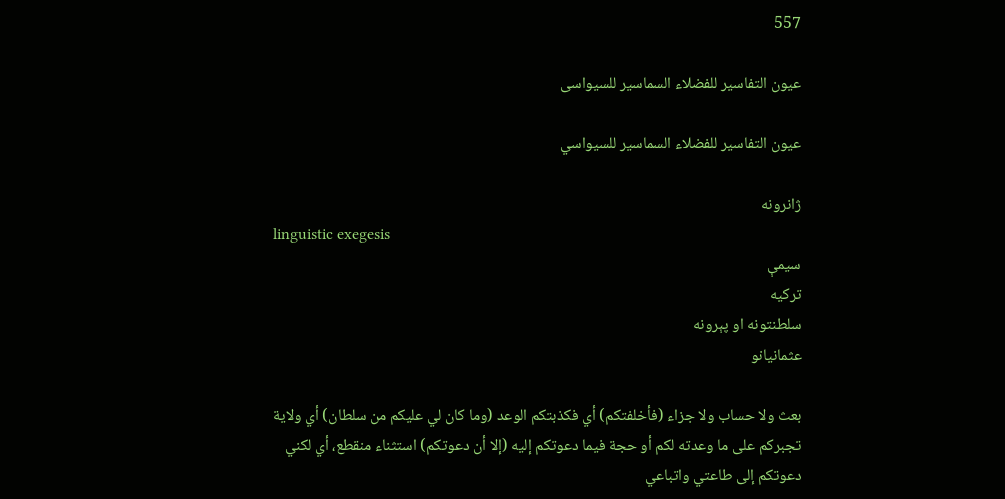557

عیون التفاسیر للفضلاء السماسیر للسیواسی

عيون التفاسير للفضلاء السماسير للسيواسي

ژانرونه
linguistic exegesis
سیمې
ترکیه
سلطنتونه او پېرونه
عثمانيانو

بعث ولا حساب ولا جزاء (فأخلفتكم) أي فكذبتكم الوعد (وما كان لي عليكم من سلطان) أي ولاية تجبركم على ما وعدته لكم أو حجة فيما دعوتكم إليه (إلا أن دعوتكم) استثناء منقطع، أي لكني دعوتكم إلى طاعتي واتباعي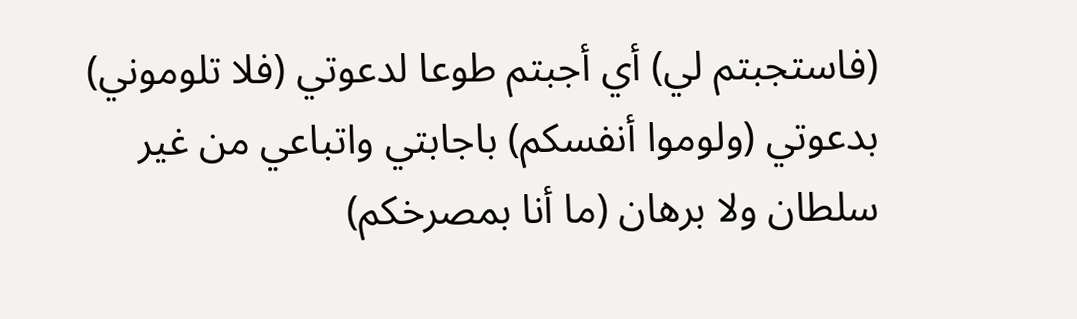(فاستجبتم لي) أي أجبتم طوعا لدعوتي (فلا تلوموني) بدعوتي (ولوموا أنفسكم) باجابتي واتباعي من غير سلطان ولا برهان (ما أنا بمصرخكم)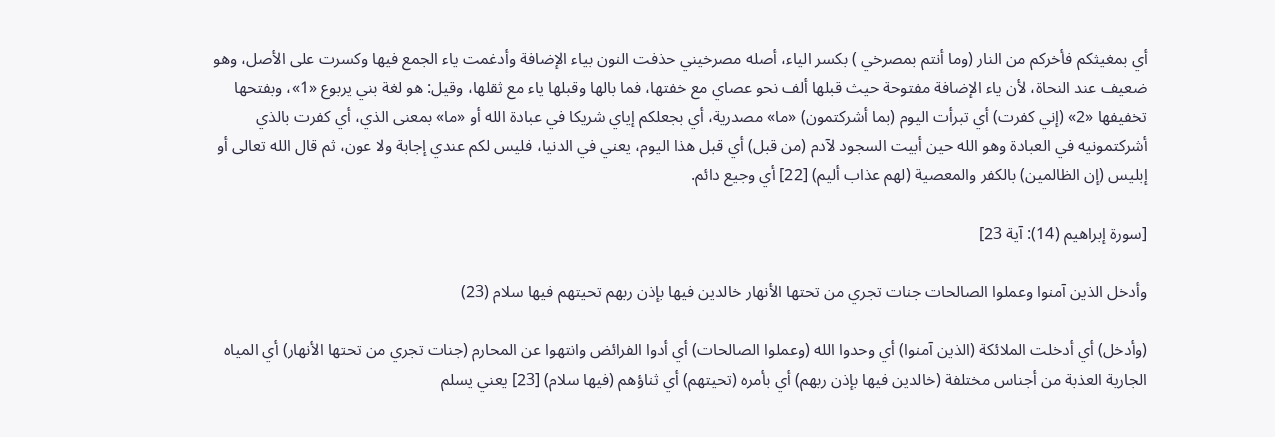أي بمغيثكم فأخركم من النار (وما أنتم بمصرخي ) بكسر الياء، أصله مصرخيني حذفت النون بياء الإضافة وأدغمت ياء الجمع فيها وكسرت على الأصل، وهو ضعيف عند النحاة، لأن ياء الإضافة مفتوحة حيث قبلها ألف نحو عصاي مع خفتها، فما بالها وقبلها ياء مع ثقلها، وقيل: هو لغة بني يربوع «1»، وبفتحها تخفيفها «2» (إني كفرت) أي تبرأت اليوم (بما أشركتمون) «ما» مصدرية، أي بجعلكم إياي شريكا في عبادة الله أو «ما» بمعنى الذي، أي كفرت بالذي أشركتمونيه في العبادة وهو الله حين أبيت السجود لآدم (من قبل) أي قبل هذا اليوم، يعني في الدنيا، فليس لكم عندي إجابة ولا عون، ثم قال الله تعالى أو إبليس (إن الظالمين) بالكفر والمعصية (لهم عذاب أليم) [22] أي وجيع دائم.

[سورة إبراهيم (14): آية 23]

وأدخل الذين آمنوا وعملوا الصالحات جنات تجري من تحتها الأنهار خالدين فيها بإذن ربهم تحيتهم فيها سلام (23)

(وأدخل) أي أدخلت الملائكة (الذين آمنوا) أي وحدوا الله (وعملوا الصالحات) أي أدوا الفرائض وانتهوا عن المحارم (جنات تجري من تحتها الأنهار) أي المياه الجارية العذبة من أجناس مختلفة (خالدين فيها بإذن ربهم) أي بأمره (تحيتهم) أي ثناؤهم (فيها سلام) [23] يعني يسلم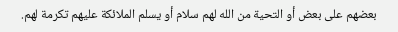بعضهم على بعض أو التحية من الله لهم سلام أو يسلم الملائكة عليهم تكرمة لهم.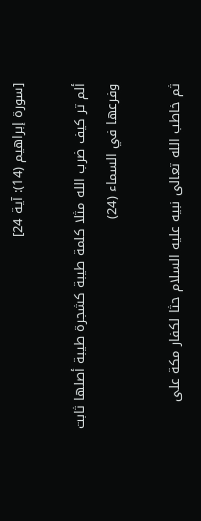[سورة إبراهيم (14): آية 24]

ألم تر كيف ضرب الله مثلا كلمة طيبة كشجرة طيبة أصلها ثابت وفرعها في السماء (24)

ثم خاطب الله تعالى نبيه عليه السلام حثا لكفار مكة على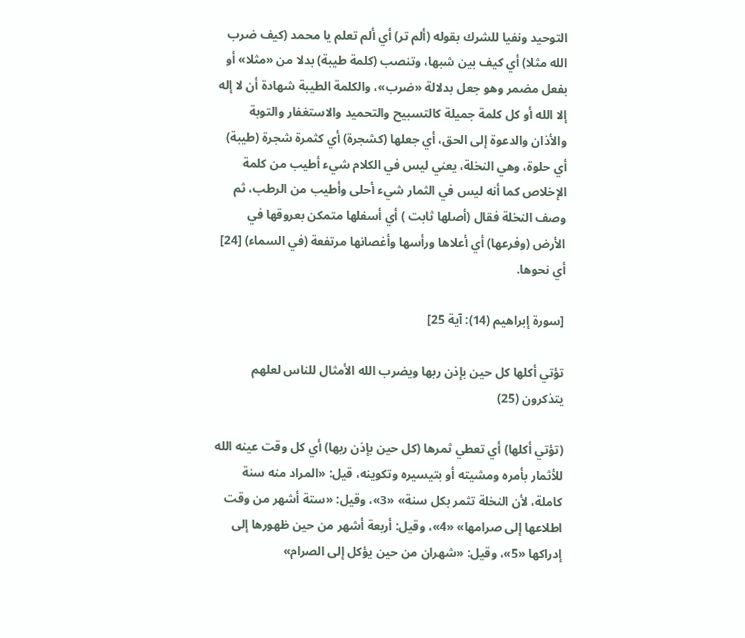التوحيد ونفيا للشرك بقوله (ألم تر) أي ألم تعلم يا محمد (كيف ضرب الله مثلا) أي كيف بين شبها، وتنصب (كلمة طيبة) بدلا من «مثلا» أو بفعل مضمر وهو جعل بدلالة «ضرب»، والكلمة الطيبة شهادة أن لا إله إلا الله أو كل كلمة جميلة كالتسبيح والتحميد والاستغفار والتوبة والأذان والدعوة إلى الحق، أي جعلها (كشجرة) أي كثمرة شجرة (طيبة) أي حلوة، وهي النخلة، يعني ليس في الكلام شيء أطيب من كلمة الإخلاص كما أنه ليس في الثمار شيء أحلى وأطيب من الرطب، ثم وصف النخلة فقال (أصلها ثابت ) أي أسفلها متمكن بعروقها في الأرض (وفرعها) أي أعلاها ورأسها وأغصانها مرتفعة (في السماء) [24] أي نحوها.

[سورة إبراهيم (14): آية 25]

تؤتي أكلها كل حين بإذن ربها ويضرب الله الأمثال للناس لعلهم يتذكرون (25)

(تؤتي أكلها) أي تعطي ثمرها (كل حين بإذن ربها) أي كل وقت عينه الله للأثمار بأمره ومشيته أو بتيسيره وتكوينه، قيل: «المراد منه سنة كاملة، لأن النخلة تثمر بكل سنة» «3»، وقيل: «ستة أشهر من وقت اطلاعها إلى صرامها» «4»، وقيل: أربعة أشهر من حين ظهورها إلى إدراكها «5»، وقيل: «شهران من حين يؤكل إلى الصرام»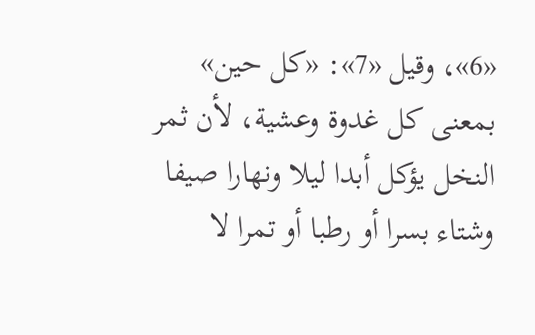«6»، وقيل «7»: «كل حين» بمعنى كل غدوة وعشية، لأن ثمر النخل يؤكل أبدا ليلا ونهارا صيفا وشتاء بسرا أو رطبا أو تمرا لا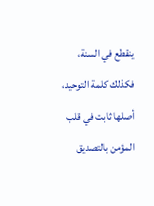ينقطع في السنة، فكذلك كلمة التوحيد، أصلها ثابت في قلب المؤمن بالتصديق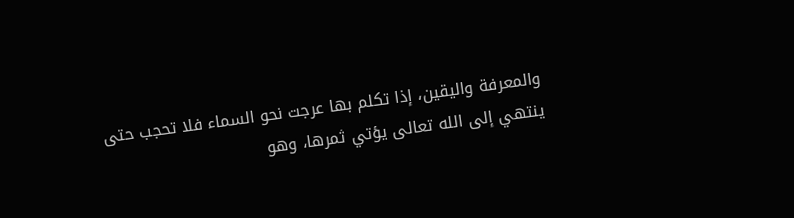والمعرفة واليقين، إذا تكلم بها عرجت نحو السماء فلا تحجب حتى ينتهي إلى الله تعالى يؤتي ثمرها، وهو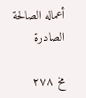أعماله الصالحة الصادرة

مخ ۲۷۸